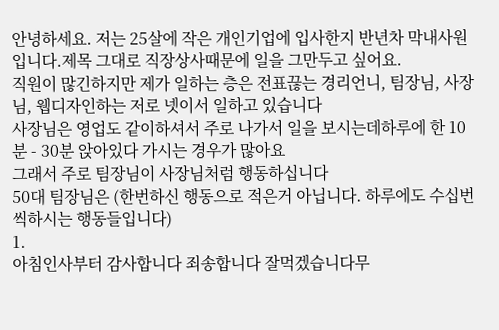안녕하세요. 저는 25살에 작은 개인기업에 입사한지 반년차 막내사원입니다.제목 그대로 직장상사때문에 일을 그만두고 싶어요.
직원이 많긴하지만 제가 일하는 층은 전표끊는 경리언니, 팀장님, 사장님, 웹디자인하는 저로 넷이서 일하고 있습니다
사장님은 영업도 같이하셔서 주로 나가서 일을 보시는데하루에 한 10분 - 30분 앉아있다 가시는 경우가 많아요
그래서 주로 팀장님이 사장님처럼 행동하십니다
50대 팀장님은 (한번하신 행동으로 적은거 아닙니다. 하루에도 수십번씩하시는 행동들입니다)
1.
아침인사부터 감사합니다 죄송합니다 잘먹겠습니다무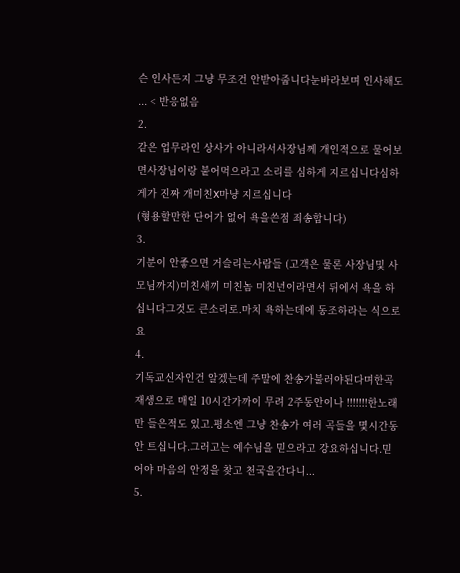슨 인사든지 그냥 무조건 안받아줍니다눈바라보며 인사해도 ... < 반응없음
2.
같은 업무라인 상사가 아니라서사장님께 개인적으로 물어보면사장님이랑 붙어먹으라고 소리를 심하게 지르십니다심하게가 진짜 개미친X마냥 지르십니다
(형용할만한 단어가 없어 욕을쓴점 죄송합니다)
3.
기분이 안좋으면 거슬리는사람들 (고객은 물론 사장님및 사모님까지)미친새끼 미친놈 미친년이라면서 뒤에서 욕을 하십니다그것도 큰소리로.마치 욕하는데에 동조하라는 식으로요
4.
기독교신자인건 알겠는데 주말에 찬송가불러야된다며한곡재생으로 매일 10시간가까이 무려 2주동안이나 !!!!!!!한노래만 들은적도 있고.평소엔 그냥 찬송가 여러 곡들을 몇시간동안 트십니다.그러고는 예수님을 믿으라고 강요하십니다.믿어야 마음의 안정을 찾고 천국을간다니...
5.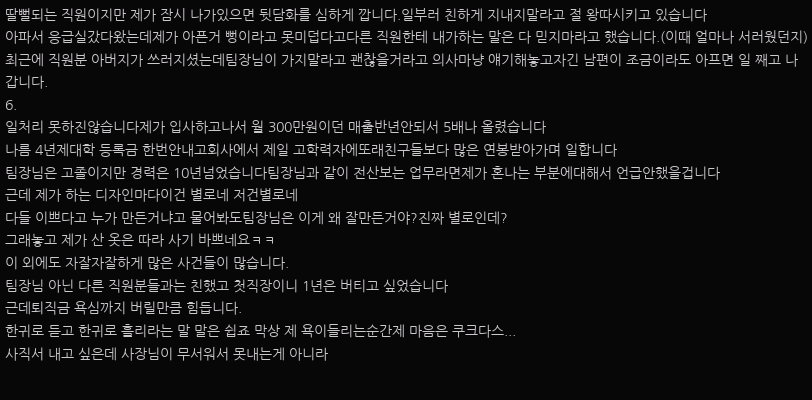딸뻘되는 직원이지만 제가 잠시 나가있으면 뒷담화를 심하게 깝니다.일부러 친하게 지내지말라고 절 왕따시키고 있습니다
아파서 응급실갔다왔는데제가 아픈거 뻥이라고 못미덥다고다른 직원한테 내가하는 말은 다 믿지마라고 했습니다.(이때 얼마나 서러웠던지)
최근에 직원분 아버지가 쓰러지셨는데팀장님이 가지말라고 괜찮을거라고 의사마냥 얘기해놓고자긴 남편이 조금이라도 아프면 일 째고 나갑니다.
6.
일처리 못하진않습니다제가 입사하고나서 월 300만원이던 매출반년안되서 5배나 올렸습니다
나름 4년제대학 등록금 한번안내고회사에서 제일 고학력자에또래친구들보다 많은 연봉받아가며 일합니다
팀장님은 고졸이지만 경력은 10년넘었습니다팀장님과 같이 전산보는 업무라면제가 혼나는 부분에대해서 언급안했을겁니다
근데 제가 하는 디자인마다이건 별로네 저건별로네
다들 이쁘다고 누가 만든거냐고 물어봐도팀장님은 이게 왜 잘만든거야?진짜 별로인데?
그래놓고 제가 산 옷은 따라 사기 바쁘네요ㅋㅋ
이 외에도 자잘자잘하게 많은 사건들이 많습니다.
팀장님 아닌 다른 직원분들과는 친했고 첫직장이니 1년은 버티고 싶었습니다
근데퇴직금 욕심까지 버릴만큼 힘듭니다.
한귀로 듣고 한귀로 흘리라는 말 말은 쉽죠 막상 제 욕이들리는순간제 마음은 쿠크다스...
사직서 내고 싶은데 사장님이 무서워서 못내는게 아니라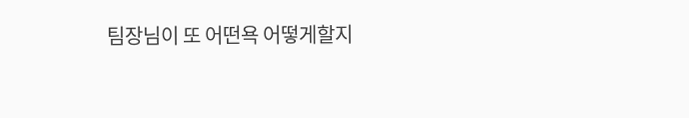팀장님이 또 어떤욕 어떻게할지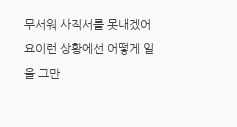무서워 사직서를 못내겠어요이런 상황에선 어떻게 일을 그만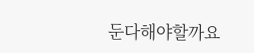둔다해야할까요